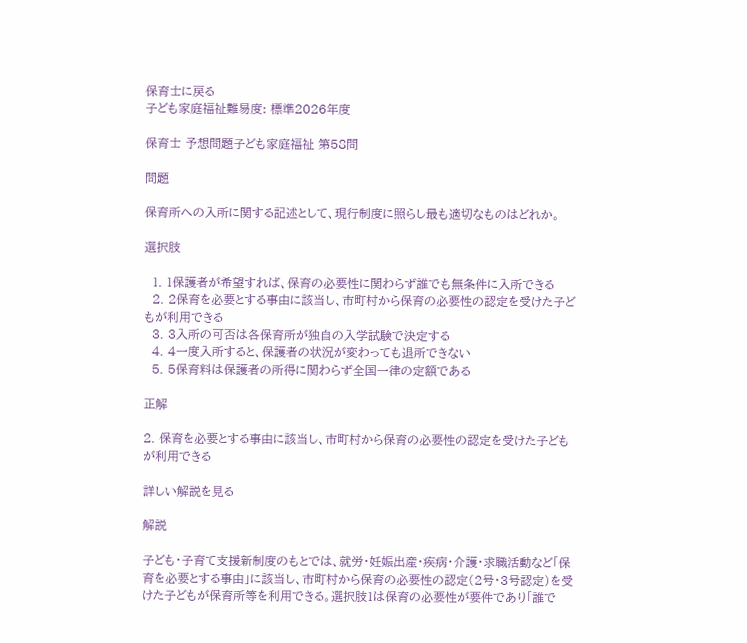保育士に戻る
子ども家庭福祉難易度: 標準2026年度

保育士 予想問題子ども家庭福祉 第58問

問題

保育所への入所に関する記述として、現行制度に照らし最も適切なものはどれか。

選択肢

  1. 1保護者が希望すれば、保育の必要性に関わらず誰でも無条件に入所できる
  2. 2保育を必要とする事由に該当し、市町村から保育の必要性の認定を受けた子どもが利用できる
  3. 3入所の可否は各保育所が独自の入学試験で決定する
  4. 4一度入所すると、保護者の状況が変わっても退所できない
  5. 5保育料は保護者の所得に関わらず全国一律の定額である

正解

2. 保育を必要とする事由に該当し、市町村から保育の必要性の認定を受けた子どもが利用できる

詳しい解説を見る

解説

子ども・子育て支援新制度のもとでは、就労・妊娠出産・疾病・介護・求職活動など「保育を必要とする事由」に該当し、市町村から保育の必要性の認定(2号・3号認定)を受けた子どもが保育所等を利用できる。選択肢1は保育の必要性が要件であり「誰で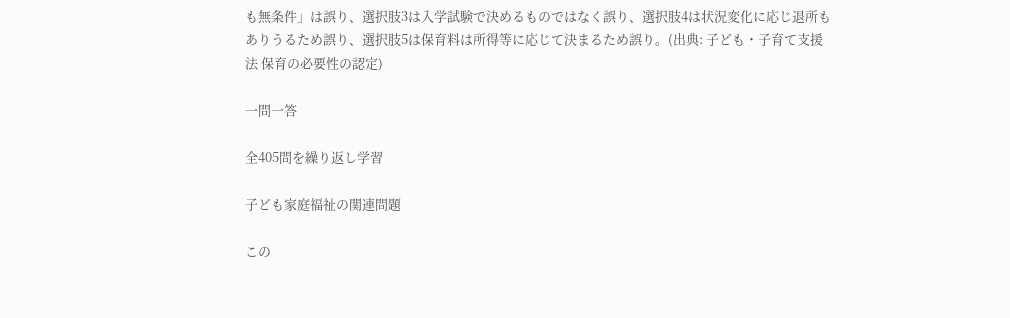も無条件」は誤り、選択肢3は入学試験で決めるものではなく誤り、選択肢4は状況変化に応じ退所もありうるため誤り、選択肢5は保育料は所得等に応じて決まるため誤り。(出典: 子ども・子育て支援法 保育の必要性の認定)

一問一答

全405問を繰り返し学習

子ども家庭福祉の関連問題

この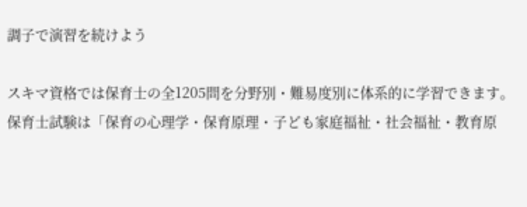調子で演習を続けよう

スキマ資格では保育士の全1205問を分野別・難易度別に体系的に学習できます。保育士試験は「保育の心理学・保育原理・子ども家庭福祉・社会福祉・教育原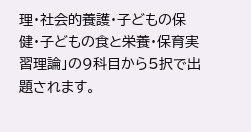理・社会的養護・子どもの保健・子どもの食と栄養・保育実習理論」の9科目から5択で出題されます。